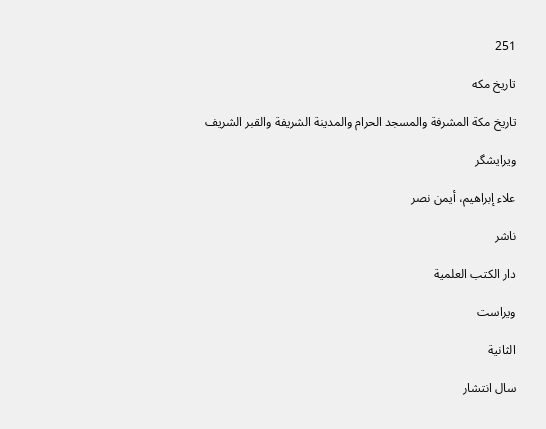251

تاریخ مکه

تاريخ مكة المشرفة والمسجد الحرام والمدينة الشريفة والقبر الشريف

ویرایشگر

علاء إبراهيم، أيمن نصر

ناشر

دار الكتب العلمية

ویراست

الثانية

سال انتشار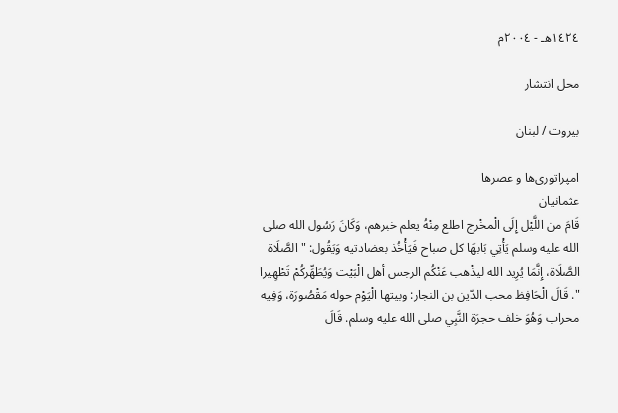١٤٢٤هـ - ٢٠٠٤م

محل انتشار

بيروت / لبنان

امپراتوری‌ها و عصرها
عثمانیان
قَامَ من اللَّيْل إِلَى الْمخْرج اطلع مِنْهُ يعلم خبرهم، وَكَانَ رَسُول الله صلى الله عليه وسلم يَأْتِي بَابهَا كل صباح فَيَأْخُذ بعضادتيه وَيَقُول: " الصَّلَاة الصَّلَاة، إِنَّمَا يُرِيد الله ليذْهب عَنْكُم الرجس أهل الْبَيْت وَيُطَهِّركُمْ تَطْهِيرا ". قَالَ الْحَافِظ محب الدّين بن النجار: وبيتها الْيَوْم حوله مَقْصُورَة، وَفِيه محراب وَهُوَ خلف حجرَة النَّبِي صلى الله عليه وسلم. قَالَ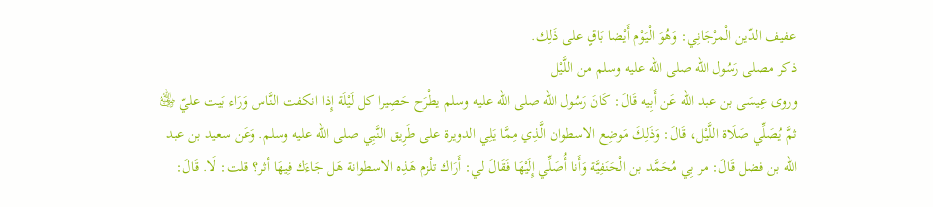عفيف الدّين الْمرْجَانِي: وَهُوَ الْيَوْم أَيْضا بَاقٍ على ذَلِك.
ذكر مصلى رَسُول الله صلى الله عليه وسلم من اللَّيْل
وروى عِيسَى بن عبد الله عَن أَبِيه قَالَ: كَانَ رَسُول الله صلى الله عليه وسلم يطْرَح حَصِيرا كل لَيْلَة إِذا انكفت النَّاس وَرَاء بَيت عليّ ﵁ ثمَّ يُصَلِّي صَلَاة اللَّيْل، قَالَ: وَذَلِكَ مَوضِع الاسطوان الَّذِي مِمَّا يَلِي الدويرة على طَرِيق النَّبِي صلى الله عليه وسلم. وَعَن سعيد بن عبد الله بن فضل قَالَ: مر بِي مُحَمَّد بن الْحَنَفِيَّة وَأَنا أُصَلِّي إِلَيْهَا فَقَالَ لي: أَرَاك تلْزم هَذِه الاسطوانة هَل جَاءَك فِيهَا أثر؟ قلت: لَا. قَالَ: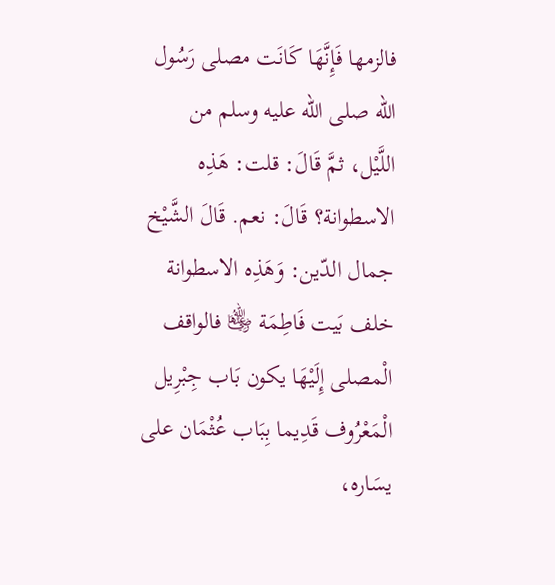فالزمها فَإِنَّهَا كَانَت مصلى رَسُول الله صلى الله عليه وسلم من اللَّيْل، ثمَّ قَالَ: قلت: هَذِه الاسطوانة؟ قَالَ: نعم. قَالَ الشَّيْخ جمال الدّين: وَهَذِه الاسطوانة خلف بَيت فَاطِمَة ﵂ فالواقف الْمصلى إِلَيْهَا يكون بَاب جِبْرِيل الْمَعْرُوف قَدِيما بِبَاب عُثْمَان على يسَاره،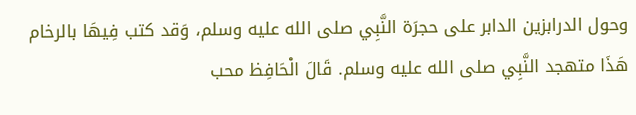وحول الدرابزين الدابر على حجرَة النَّبِي صلى الله عليه وسلم، وَقد كتب فِيهَا بالرخام هَذَا متهجد النَّبِي صلى الله عليه وسلم. قَالَ الْحَافِظ محب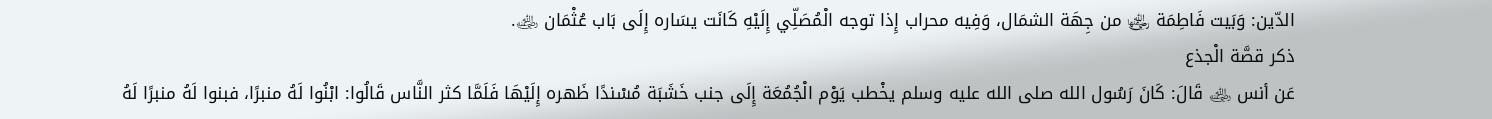الدّين: وَبَيت فَاطِمَة ﵂ من جِهَة الشمَال، وَفِيه محراب إِذا توجه الْمُصَلِّي إِلَيْهِ كَانَت يسَاره إِلَى بَاب عُثْمَان ﵁.
ذكر قصَّة الْجذع
عَن أنس ﵁ قَالَ: كَانَ رَسُول الله صلى الله عليه وسلم يخْطب يَوْم الْجُمُعَة إِلَى جنب خَشَبَة مُسْندًا ظَهره إِلَيْهَا فَلَمَّا كثر النَّاس قَالُوا: ابْنُوا لَهُ منبرًا، فبنوا لَهُ منبرًا لَهُ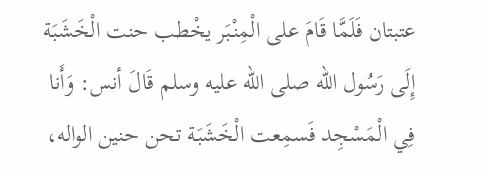عتبتان فَلَمَّا قَامَ على الْمِنْبَر يخْطب حنت الْخَشَبَة إِلَى رَسُول الله صلى الله عليه وسلم قَالَ أنس: وَأَنا فِي الْمَسْجِد فَسمِعت الْخَشَبَة تحن حنين الواله،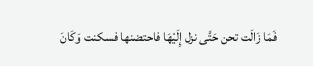فَمَا زَالَت تحن حَتَّى نزل إِلَيْهَا فاحتضنها فسكنت وَكَانَ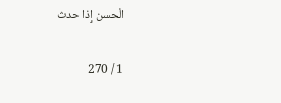الْحسن إِذا حدث

1 / 270